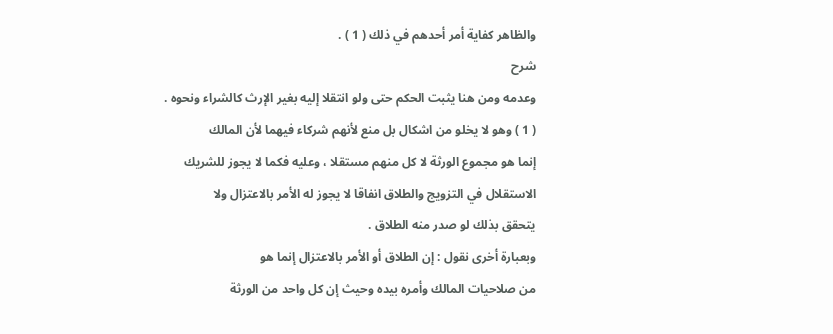والظاهر كفاية أمر أحدهم في ذلك ( 1 ) .
شرح
وعدمه ومن هنا يثبت الحكم حتى ولو انتقلا إليه بغير الإرث كالشراء ونحوه .
( 1 ) وهو لا يخلو من اشكال بل منع لأنهم شركاء فيهما لأن المالك
إنما هو مجموع الورثة لا كل منهم مستقلا ، وعليه فكما لا يجوز للشريك
الاستقلال في التزويج والطلاق انفاقا لا يجوز له الأمر بالاعتزال ولا
يتحقق بذلك لو صدر منه الطلاق .
وبعبارة أخرى نقول : إن الطلاق أو الأمر بالاعتزال إنما هو
من صلاحيات المالك وأمره بيده وحيث إن كل واحد من الورثة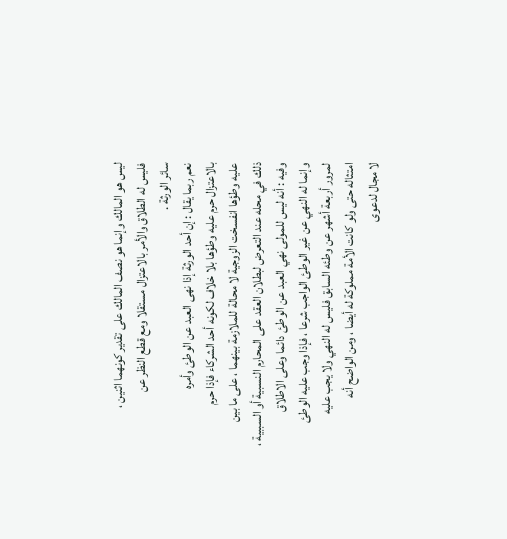ليس هو المالك وإنما هو نصف المالك على تقدير كونهما اثنين ،
فليس له الطلاق والأمر بالاعتزال مستقلا ومع قطع النظر عن
سائر الورثة .
نعم ربما يقال : إن أحد الورثة إذا نهى العبد عن الوطئ وأمره
بالاعتزال حرم عليه وطؤها بلا خلاف لكونه أحد الشركاء فإذا حرم
عليه وطؤها انفسخت الزوجية لا محالة للملازمة بينهما ، على ما بين
ذلك في محله عند التعرض لبطلان العقد على المحارم النسبية أو السببية ،
وفيه : أنه ليس للمولى نهي العبد عن الوطئ دائما وعلى الاطلاق
وإنما له النهي عن غير الوطئ الواجب شرعا ، فإذا وجب عليه الوطئ
لمرور أربعة أشهر عن وطئه السابق فليس له النهي ولا يجب عليه
امتثاله حتى ولو كانت الأمة مملوكة له أيضا ، ومن الواضح أنه
لا مجال لدعوى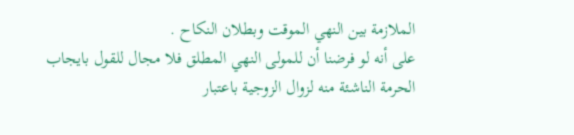الملازمة بين النهي الموقت وبطلان النكاح .
على أنه لو فرضنا أن للمولى النهي المطلق فلا مجال للقول بايجاب
الحرمة الناشئة منه لزوال الزوجية باعتبار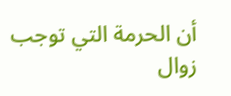أن الحرمة التي توجب زوال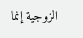الزوجية إنما